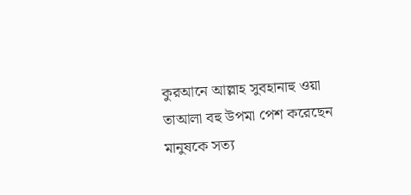কুরআনে আল্লাহ সুবহানাহু ওয়া তাআলা বহু উপমা পেশ করেছেন মানুষকে সত্য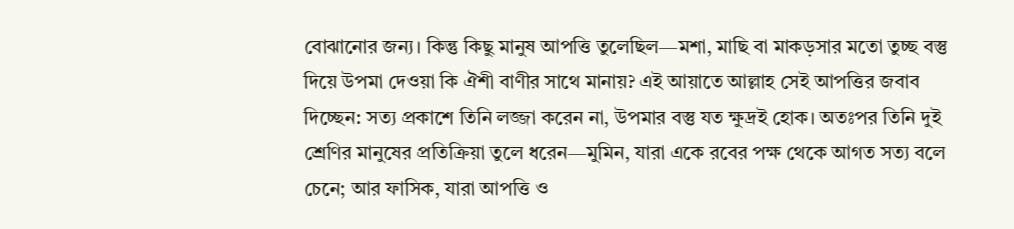বোঝানোর জন্য। কিন্তু কিছু মানুষ আপত্তি তুলেছিল—মশা, মাছি বা মাকড়সার মতো তুচ্ছ বস্তু দিয়ে উপমা দেওয়া কি ঐশী বাণীর সাথে মানায়? এই আয়াতে আল্লাহ সেই আপত্তির জবাব দিচ্ছেন: সত্য প্রকাশে তিনি লজ্জা করেন না, উপমার বস্তু যত ক্ষুদ্রই হোক। অতঃপর তিনি দুই শ্রেণির মানুষের প্রতিক্রিয়া তুলে ধরেন—মুমিন, যারা একে রবের পক্ষ থেকে আগত সত্য বলে চেনে; আর ফাসিক, যারা আপত্তি ও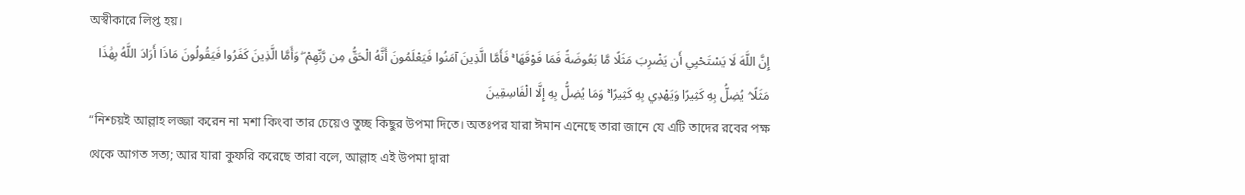অস্বীকারে লিপ্ত হয়।
إِنَّ اللَّهَ لَا يَسْتَحْيِي أَن يَضْرِبَ مَثَلًا مَّا بَعُوضَةً فَمَا فَوْقَهَا ۚ فَأَمَّا الَّذِينَ آمَنُوا فَيَعْلَمُونَ أَنَّهُ الْحَقُّ مِن رَّبِّهِمْ ۖ وَأَمَّا الَّذِينَ كَفَرُوا فَيَقُولُونَ مَاذَا أَرَادَ اللَّهُ بِهَٰذَا مَثَلًا ۘ يُضِلُّ بِهِ كَثِيرًا وَيَهْدِي بِهِ كَثِيرًا ۚ وَمَا يُضِلُّ بِهِ إِلَّا الْفَاسِقِينَ
“নিশ্চয়ই আল্লাহ লজ্জা করেন না মশা কিংবা তার চেয়েও তুচ্ছ কিছুর উপমা দিতে। অতঃপর যারা ঈমান এনেছে তারা জানে যে এটি তাদের রবের পক্ষ থেকে আগত সত্য; আর যারা কুফরি করেছে তারা বলে, আল্লাহ এই উপমা দ্বারা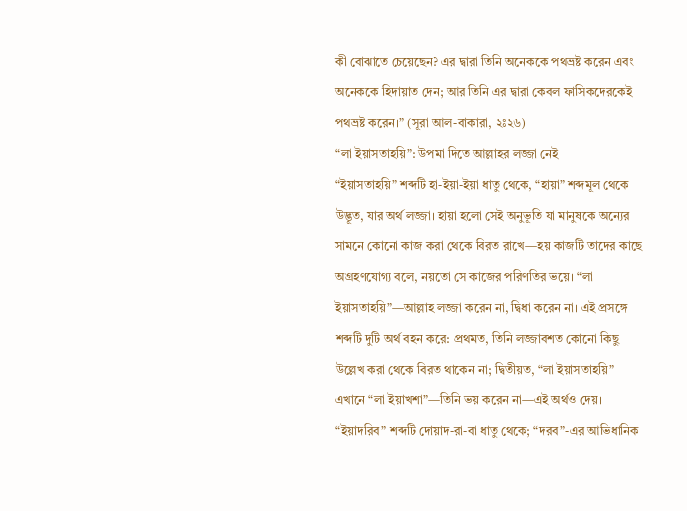কী বোঝাতে চেয়েছেন? এর দ্বারা তিনি অনেককে পথভ্রষ্ট করেন এবং অনেককে হিদায়াত দেন; আর তিনি এর দ্বারা কেবল ফাসিকদেরকেই পথভ্রষ্ট করেন।” (সূরা আল-বাকারা, ২ঃ২৬)
“লা ইয়াসতাহয়ি”: উপমা দিতে আল্লাহর লজ্জা নেই
“ইয়াসতাহয়ি” শব্দটি হা-ইয়া-ইয়া ধাতু থেকে, “হায়া” শব্দমূল থেকে উদ্ভূত, যার অর্থ লজ্জা। হায়া হলো সেই অনুভূতি যা মানুষকে অন্যের সামনে কোনো কাজ করা থেকে বিরত রাখে—হয় কাজটি তাদের কাছে অগ্রহণযোগ্য বলে, নয়তো সে কাজের পরিণতির ভয়ে। “লা ইয়াসতাহয়ি”—আল্লাহ লজ্জা করেন না, দ্বিধা করেন না। এই প্রসঙ্গে শব্দটি দুটি অর্থ বহন করে: প্রথমত, তিনি লজ্জাবশত কোনো কিছু উল্লেখ করা থেকে বিরত থাকেন না; দ্বিতীয়ত, “লা ইয়াসতাহয়ি” এখানে “লা ইয়াখশা”—তিনি ভয় করেন না—এই অর্থও দেয়।
“ইয়াদরিব” শব্দটি দোয়াদ-রা-বা ধাতু থেকে; “দরব”-এর আভিধানিক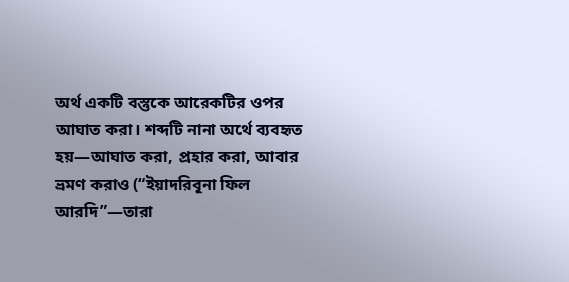অর্থ একটি বস্তুকে আরেকটির ওপর আঘাত করা। শব্দটি নানা অর্থে ব্যবহৃত হয়—আঘাত করা, প্রহার করা, আবার ভ্রমণ করাও (“ইয়াদরিবূনা ফিল আরদি”—তারা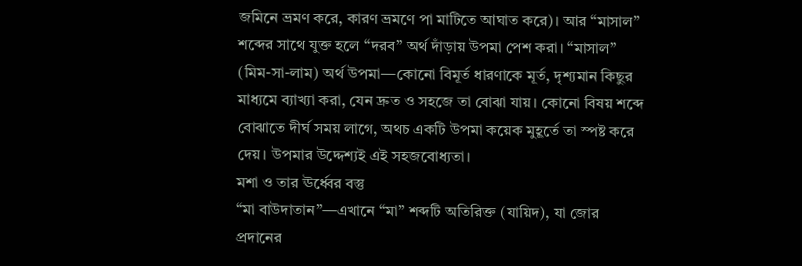জমিনে ভ্রমণ করে, কারণ ভ্রমণে পা মাটিতে আঘাত করে)। আর “মাসাল” শব্দের সাথে যুক্ত হলে “দরব” অর্থ দাঁড়ায় উপমা পেশ করা। “মাসাল” (মিম-সা-লাম) অর্থ উপমা—কোনো বিমূর্ত ধারণাকে মূর্ত, দৃশ্যমান কিছুর মাধ্যমে ব্যাখ্যা করা, যেন দ্রুত ও সহজে তা বোঝা যায়। কোনো বিষয় শব্দে বোঝাতে দীর্ঘ সময় লাগে, অথচ একটি উপমা কয়েক মুহূর্তে তা স্পষ্ট করে দেয়। উপমার উদ্দেশ্যই এই সহজবোধ্যতা।
মশা ও তার ঊর্ধ্বের বস্তু
“মা বাউদাতান”—এখানে “মা” শব্দটি অতিরিক্ত (যায়িদ), যা জোর প্রদানের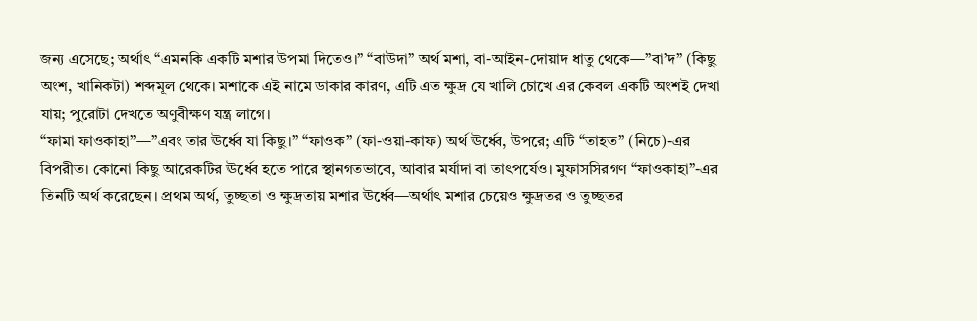জন্য এসেছে; অর্থাৎ “এমনকি একটি মশার উপমা দিতেও।” “বাউদা” অর্থ মশা, বা-আইন-দোয়াদ ধাতু থেকে—”বা’দ” (কিছু অংশ, খানিকটা) শব্দমূল থেকে। মশাকে এই নামে ডাকার কারণ, এটি এত ক্ষুদ্র যে খালি চোখে এর কেবল একটি অংশই দেখা যায়; পুরোটা দেখতে অণুবীক্ষণ যন্ত্র লাগে।
“ফামা ফাওকাহা”—”এবং তার ঊর্ধ্বে যা কিছু।” “ফাওক” (ফা-ওয়া-কাফ) অর্থ ঊর্ধ্বে, উপরে; এটি “তাহত” (নিচে)-এর বিপরীত। কোনো কিছু আরেকটির ঊর্ধ্বে হতে পারে স্থানগতভাবে, আবার মর্যাদা বা তাৎপর্যেও। মুফাসসিরগণ “ফাওকাহা”-এর তিনটি অর্থ করেছেন। প্রথম অর্থ, তুচ্ছতা ও ক্ষুদ্রতায় মশার ঊর্ধ্বে—অর্থাৎ মশার চেয়েও ক্ষুদ্রতর ও তুচ্ছতর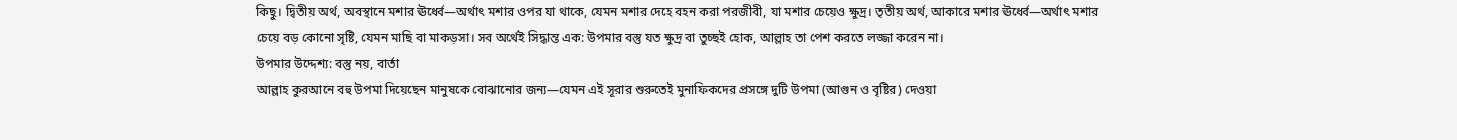কিছু। দ্বিতীয় অর্থ, অবস্থানে মশার ঊর্ধ্বে—অর্থাৎ মশার ওপর যা থাকে, যেমন মশার দেহে বহন করা পরজীবী, যা মশার চেয়েও ক্ষুদ্র। তৃতীয় অর্থ, আকারে মশার ঊর্ধ্বে—অর্থাৎ মশার চেয়ে বড় কোনো সৃষ্টি, যেমন মাছি বা মাকড়সা। সব অর্থেই সিদ্ধান্ত এক: উপমার বস্তু যত ক্ষুদ্র বা তুচ্ছই হোক, আল্লাহ তা পেশ করতে লজ্জা করেন না।
উপমার উদ্দেশ্য: বস্তু নয়, বার্তা
আল্লাহ কুরআনে বহু উপমা দিয়েছেন মানুষকে বোঝানোর জন্য—যেমন এই সূরার শুরুতেই মুনাফিকদের প্রসঙ্গে দুটি উপমা (আগুন ও বৃষ্টির) দেওয়া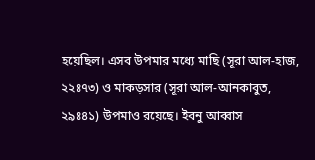হয়েছিল। এসব উপমার মধ্যে মাছি (সূরা আল-হাজ, ২২ঃ৭৩) ও মাকড়সার (সূরা আল-আনকাবুত, ২৯ঃ৪১) উপমাও রয়েছে। ইবনু আব্বাস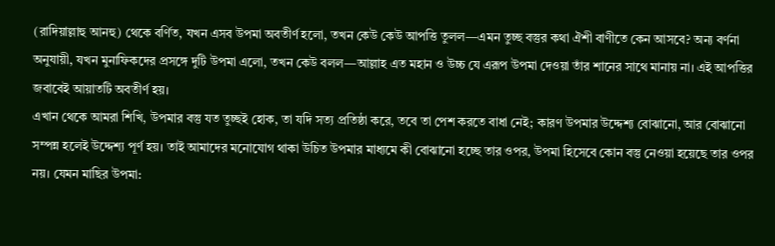(রাদিয়াল্লাহু আনহু) থেকে বর্ণিত, যখন এসব উপমা অবতীর্ণ হলো, তখন কেউ কেউ আপত্তি তুলল—এমন তুচ্ছ বস্তুর কথা ঐশী বাণীতে কেন আসবে? অন্য বর্ণনা অনুযায়ী, যখন মুনাফিকদের প্রসঙ্গে দুটি উপমা এলো, তখন কেউ বলল—আল্লাহ এত মহান ও উচ্চ যে এরূপ উপমা দেওয়া তাঁর শানের সাথে মানায় না। এই আপত্তির জবাবেই আয়াতটি অবতীর্ণ হয়।
এখান থেকে আমরা শিখি, উপমার বস্তু যত তুচ্ছই হোক, তা যদি সত্য প্রতিষ্ঠা করে, তবে তা পেশ করতে বাধা নেই; কারণ উপমার উদ্দেশ্য বোঝানো, আর বোঝানো সম্পন্ন হলেই উদ্দেশ্য পূর্ণ হয়। তাই আমাদের মনোযোগ থাকা উচিত উপমার মাধ্যমে কী বোঝানো হচ্ছে তার ওপর, উপমা হিসেবে কোন বস্তু নেওয়া হয়েছে তার ওপর নয়। যেমন মাছির উপমা: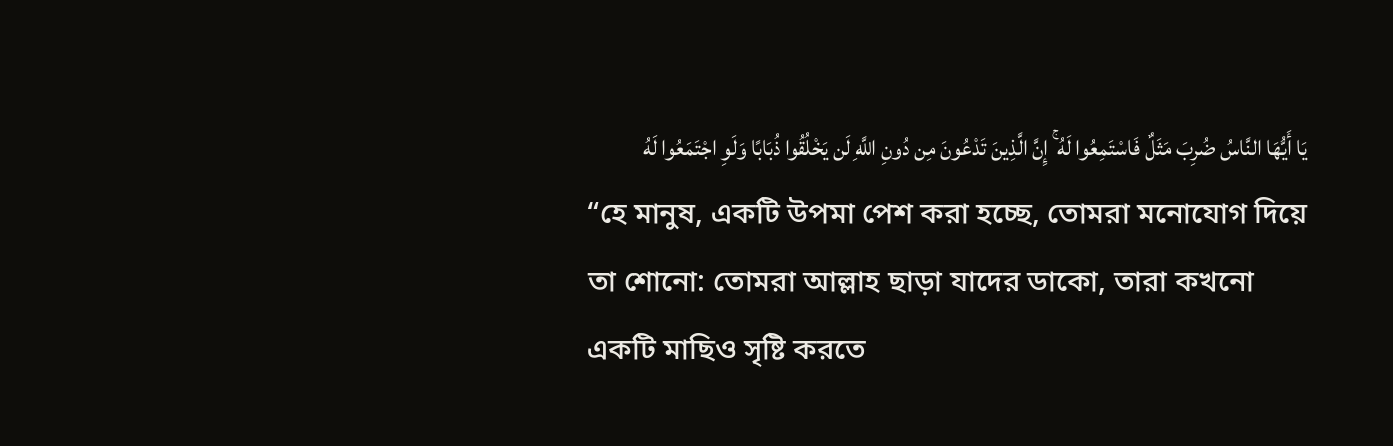يَا أَيُّهَا النَّاسُ ضُرِبَ مَثَلٌ فَاسْتَمِعُوا لَهُ ۚ إِنَّ الَّذِينَ تَدْعُونَ مِن دُونِ اللَّهِ لَن يَخْلُقُوا ذُبَابًا وَلَوِ اجْتَمَعُوا لَهُ
“হে মানুষ, একটি উপমা পেশ করা হচ্ছে, তোমরা মনোযোগ দিয়ে তা শোনো: তোমরা আল্লাহ ছাড়া যাদের ডাকো, তারা কখনো একটি মাছিও সৃষ্টি করতে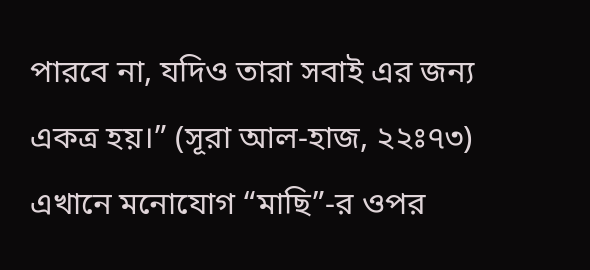পারবে না, যদিও তারা সবাই এর জন্য একত্র হয়।” (সূরা আল-হাজ, ২২ঃ৭৩)
এখানে মনোযোগ “মাছি”-র ওপর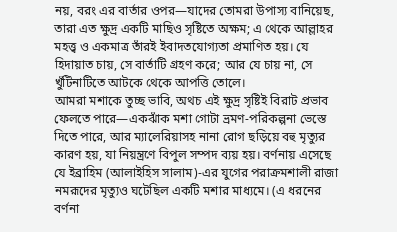নয়, বরং এর বার্তার ওপর—যাদের তোমরা উপাস্য বানিয়েছ, তারা এত ক্ষুদ্র একটি মাছিও সৃষ্টিতে অক্ষম; এ থেকে আল্লাহর মহত্ত্ব ও একমাত্র তাঁরই ইবাদতযোগ্যতা প্রমাণিত হয়। যে হিদায়াত চায়, সে বার্তাটি গ্রহণ করে; আর যে চায় না, সে খুঁটিনাটিতে আটকে থেকে আপত্তি তোলে।
আমরা মশাকে তুচ্ছ ভাবি, অথচ এই ক্ষুদ্র সৃষ্টিই বিরাট প্রভাব ফেলতে পারে—একঝাঁক মশা গোটা ভ্রমণ-পরিকল্পনা ভেস্তে দিতে পারে, আর ম্যালেরিয়াসহ নানা রোগ ছড়িয়ে বহু মৃত্যুর কারণ হয়, যা নিয়ন্ত্রণে বিপুল সম্পদ ব্যয় হয়। বর্ণনায় এসেছে যে ইব্রাহিম (আলাইহিস সালাম)-এর যুগের পরাক্রমশালী রাজা নমরূদের মৃত্যুও ঘটেছিল একটি মশার মাধ্যমে। (এ ধরনের বর্ণনা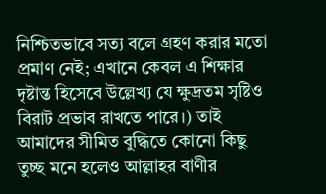নিশ্চিতভাবে সত্য বলে গ্রহণ করার মতো প্রমাণ নেই; এখানে কেবল এ শিক্ষার দৃষ্টান্ত হিসেবে উল্লেখ্য যে ক্ষুদ্রতম সৃষ্টিও বিরাট প্রভাব রাখতে পারে।) তাই আমাদের সীমিত বুদ্ধিতে কোনো কিছু তুচ্ছ মনে হলেও আল্লাহর বাণীর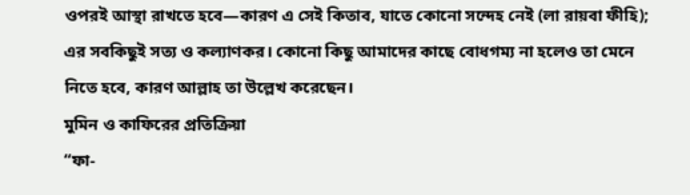ওপরই আস্থা রাখতে হবে—কারণ এ সেই কিতাব, যাতে কোনো সন্দেহ নেই (লা রায়বা ফীহি); এর সবকিছুই সত্য ও কল্যাণকর। কোনো কিছু আমাদের কাছে বোধগম্য না হলেও তা মেনে নিতে হবে, কারণ আল্লাহ তা উল্লেখ করেছেন।
মুমিন ও কাফিরের প্রতিক্রিয়া
“ফা-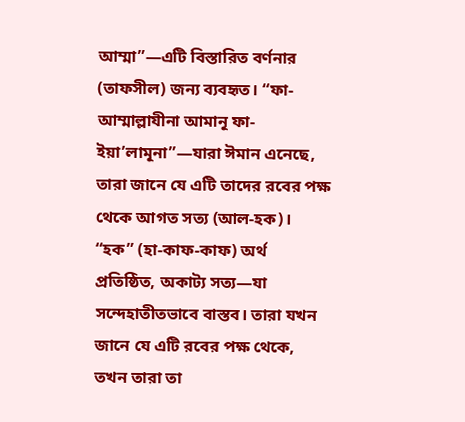আম্মা”—এটি বিস্তারিত বর্ণনার (তাফসীল) জন্য ব্যবহৃত। “ফা-আম্মাল্লাযীনা আমানূ ফা-ইয়া’লামূনা”—যারা ঈমান এনেছে, তারা জানে যে এটি তাদের রবের পক্ষ থেকে আগত সত্য (আল-হক)। “হক” (হা-কাফ-কাফ) অর্থ প্রতিষ্ঠিত, অকাট্য সত্য—যা সন্দেহাতীতভাবে বাস্তব। তারা যখন জানে যে এটি রবের পক্ষ থেকে, তখন তারা তা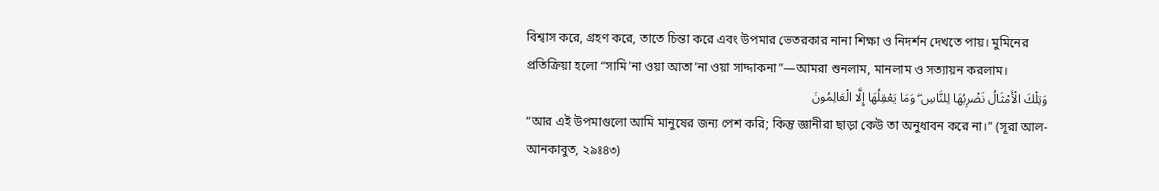বিশ্বাস করে, গ্রহণ করে, তাতে চিন্তা করে এবং উপমার ভেতরকার নানা শিক্ষা ও নিদর্শন দেখতে পায়। মুমিনের প্রতিক্রিয়া হলো “সামি’না ওয়া আতা’না ওয়া সাদ্দাকনা”—আমরা শুনলাম, মানলাম ও সত্যায়ন করলাম।
وَتِلْكَ الْأَمْثَالُ نَضْرِبُهَا لِلنَّاسِ ۖ وَمَا يَعْقِلُهَا إِلَّا الْعَالِمُونَ
“আর এই উপমাগুলো আমি মানুষের জন্য পেশ করি; কিন্তু জ্ঞানীরা ছাড়া কেউ তা অনুধাবন করে না।” (সূরা আল-আনকাবুত, ২৯ঃ৪৩)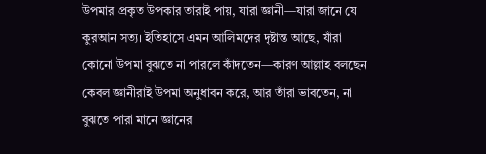উপমার প্রকৃত উপকার তারাই পায়, যারা জ্ঞানী—যারা জানে যে কুরআন সত্য। ইতিহাসে এমন আলিমদের দৃষ্টান্ত আছে, যাঁরা কোনো উপমা বুঝতে না পারলে কাঁদতেন—কারণ আল্লাহ বলছেন কেবল জ্ঞানীরাই উপমা অনুধাবন করে, আর তাঁরা ভাবতেন, না বুঝতে পারা মানে জ্ঞানের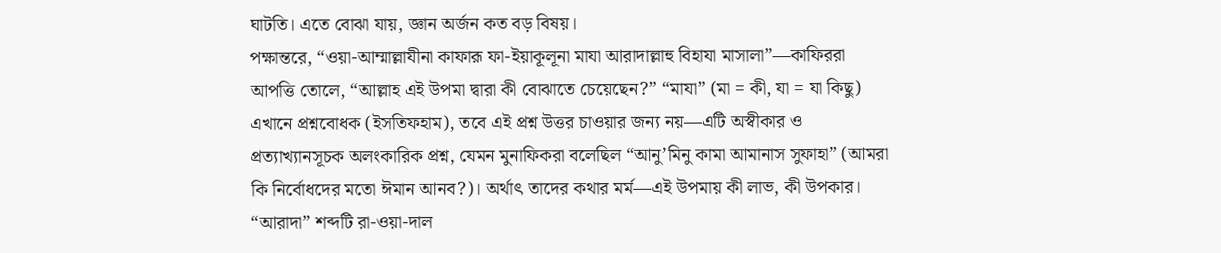ঘাটতি। এতে বোঝা যায়, জ্ঞান অর্জন কত বড় বিষয়।
পক্ষান্তরে, “ওয়া-আম্মাল্লাযীনা কাফারূ ফা-ইয়াকূলূনা মাযা আরাদাল্লাহু বিহাযা মাসালা”—কাফিররা আপত্তি তোলে, “আল্লাহ এই উপমা দ্বারা কী বোঝাতে চেয়েছেন?” “মাযা” (মা = কী, যা = যা কিছু) এখানে প্রশ্নবোধক (ইসতিফহাম), তবে এই প্রশ্ন উত্তর চাওয়ার জন্য নয়—এটি অস্বীকার ও প্রত্যাখ্যানসূচক অলংকারিক প্রশ্ন, যেমন মুনাফিকরা বলেছিল “আনু’মিনু কামা আমানাস সুফাহা” (আমরা কি নির্বোধদের মতো ঈমান আনব?)। অর্থাৎ তাদের কথার মর্ম—এই উপমায় কী লাভ, কী উপকার। “আরাদা” শব্দটি রা-ওয়া-দাল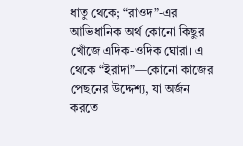ধাতু থেকে; “রাওদ”-এর আভিধানিক অর্থ কোনো কিছুর খোঁজে এদিক-ওদিক ঘোরা। এ থেকে “ইরাদা”—কোনো কাজের পেছনের উদ্দেশ্য, যা অর্জন করতে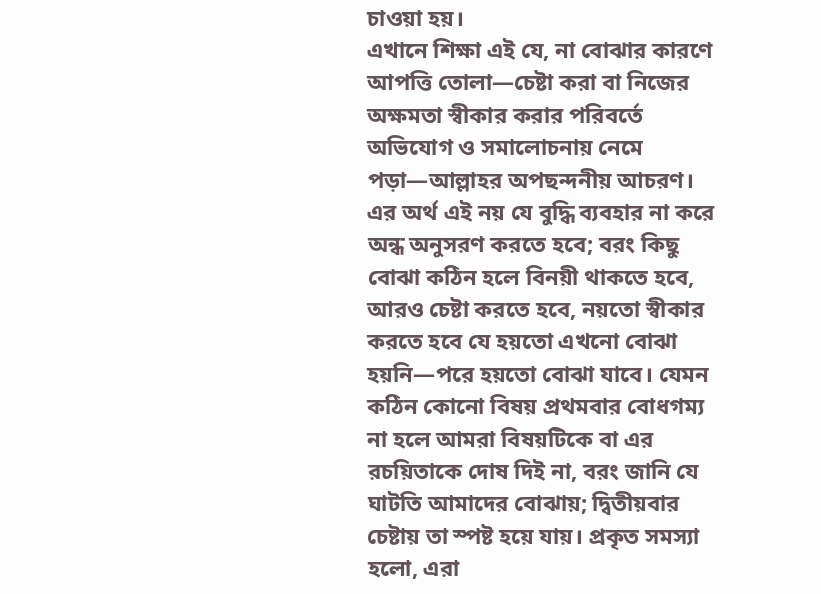চাওয়া হয়।
এখানে শিক্ষা এই যে, না বোঝার কারণে আপত্তি তোলা—চেষ্টা করা বা নিজের অক্ষমতা স্বীকার করার পরিবর্তে অভিযোগ ও সমালোচনায় নেমে পড়া—আল্লাহর অপছন্দনীয় আচরণ। এর অর্থ এই নয় যে বুদ্ধি ব্যবহার না করে অন্ধ অনুসরণ করতে হবে; বরং কিছু বোঝা কঠিন হলে বিনয়ী থাকতে হবে, আরও চেষ্টা করতে হবে, নয়তো স্বীকার করতে হবে যে হয়তো এখনো বোঝা হয়নি—পরে হয়তো বোঝা যাবে। যেমন কঠিন কোনো বিষয় প্রথমবার বোধগম্য না হলে আমরা বিষয়টিকে বা এর রচয়িতাকে দোষ দিই না, বরং জানি যে ঘাটতি আমাদের বোঝায়; দ্বিতীয়বার চেষ্টায় তা স্পষ্ট হয়ে যায়। প্রকৃত সমস্যা হলো, এরা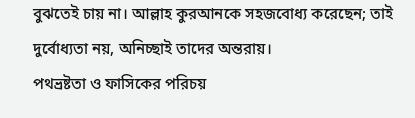বুঝতেই চায় না। আল্লাহ কুরআনকে সহজবোধ্য করেছেন; তাই দুর্বোধ্যতা নয়, অনিচ্ছাই তাদের অন্তরায়।
পথভ্রষ্টতা ও ফাসিকের পরিচয়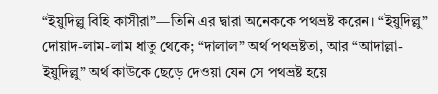“ইয়ুদিল্লু বিহি কাসীরা”—তিনি এর দ্বারা অনেককে পথভ্রষ্ট করেন। “ইয়ুদিল্লু” দোয়াদ-লাম-লাম ধাতু থেকে; “দালাল” অর্থ পথভ্রষ্টতা, আর “আদাল্লা-ইয়ুদিল্লু” অর্থ কাউকে ছেড়ে দেওয়া যেন সে পথভ্রষ্ট হয়ে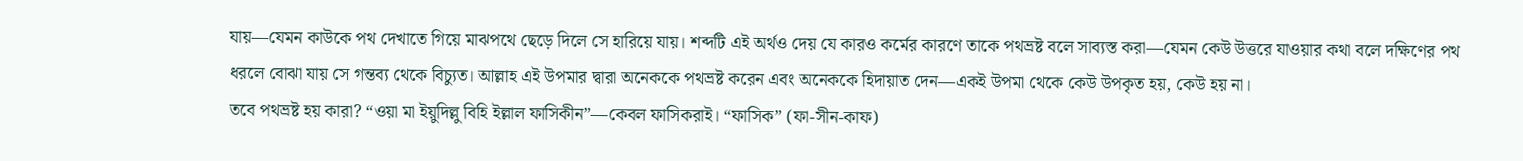যায়—যেমন কাউকে পথ দেখাতে গিয়ে মাঝপথে ছেড়ে দিলে সে হারিয়ে যায়। শব্দটি এই অর্থও দেয় যে কারও কর্মের কারণে তাকে পথভ্রষ্ট বলে সাব্যস্ত করা—যেমন কেউ উত্তরে যাওয়ার কথা বলে দক্ষিণের পথ ধরলে বোঝা যায় সে গন্তব্য থেকে বিচ্যুত। আল্লাহ এই উপমার দ্বারা অনেককে পথভ্রষ্ট করেন এবং অনেককে হিদায়াত দেন—একই উপমা থেকে কেউ উপকৃত হয়, কেউ হয় না।
তবে পথভ্রষ্ট হয় কারা? “ওয়া মা ইয়ুদিল্লু বিহি ইল্লাল ফাসিকীন”—কেবল ফাসিকরাই। “ফাসিক” (ফা-সীন-কাফ)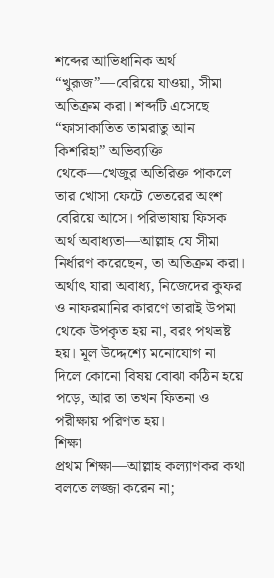শব্দের আভিধানিক অর্থ “খুরূজ”—বেরিয়ে যাওয়া, সীমা অতিক্রম করা। শব্দটি এসেছে “ফাসাকাতিত তামরাতু আন কিশরিহা” অভিব্যক্তি থেকে—খেজুর অতিরিক্ত পাকলে তার খোসা ফেটে ভেতরের অংশ বেরিয়ে আসে। পরিভাষায় ফিসক অর্থ অবাধ্যতা—আল্লাহ যে সীমা নির্ধারণ করেছেন, তা অতিক্রম করা। অর্থাৎ যারা অবাধ্য, নিজেদের কুফর ও নাফরমানির কারণে তারাই উপমা থেকে উপকৃত হয় না, বরং পথভ্রষ্ট হয়। মূল উদ্দেশ্যে মনোযোগ না দিলে কোনো বিষয় বোঝা কঠিন হয়ে পড়ে, আর তা তখন ফিতনা ও পরীক্ষায় পরিণত হয়।
শিক্ষা
প্রথম শিক্ষা—আল্লাহ কল্যাণকর কথা বলতে লজ্জা করেন না;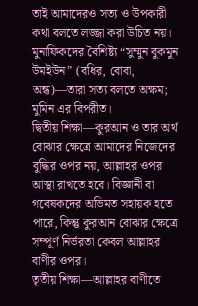তাই আমাদেরও সত্য ও উপকারী কথা বলতে লজ্জা করা উচিত নয়। মুনাফিকদের বৈশিষ্ট্য “সুম্মুন বুকমুন উমইউন” (বধির, বোবা, অন্ধ)—তারা সত্য বলতে অক্ষম; মুমিন এর বিপরীত।
দ্বিতীয় শিক্ষা—কুরআন ও তার অর্থ বোঝার ক্ষেত্রে আমাদের নিজেদের বুদ্ধির ওপর নয়, আল্লাহর ওপর আস্থা রাখতে হবে। বিজ্ঞানী বা গবেষকদের অভিমত সহায়ক হতে পারে, কিন্তু কুরআন বোঝার ক্ষেত্রে সম্পূর্ণ নির্ভরতা কেবল আল্লাহর বাণীর ওপর।
তৃতীয় শিক্ষা—আল্লাহর বাণীতে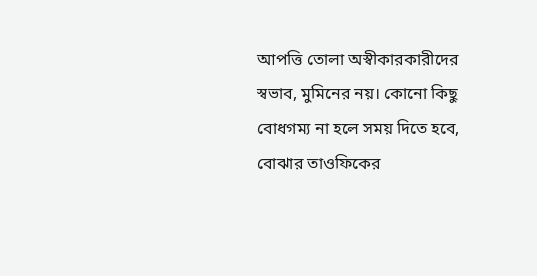আপত্তি তোলা অস্বীকারকারীদের স্বভাব, মুমিনের নয়। কোনো কিছু বোধগম্য না হলে সময় দিতে হবে, বোঝার তাওফিকের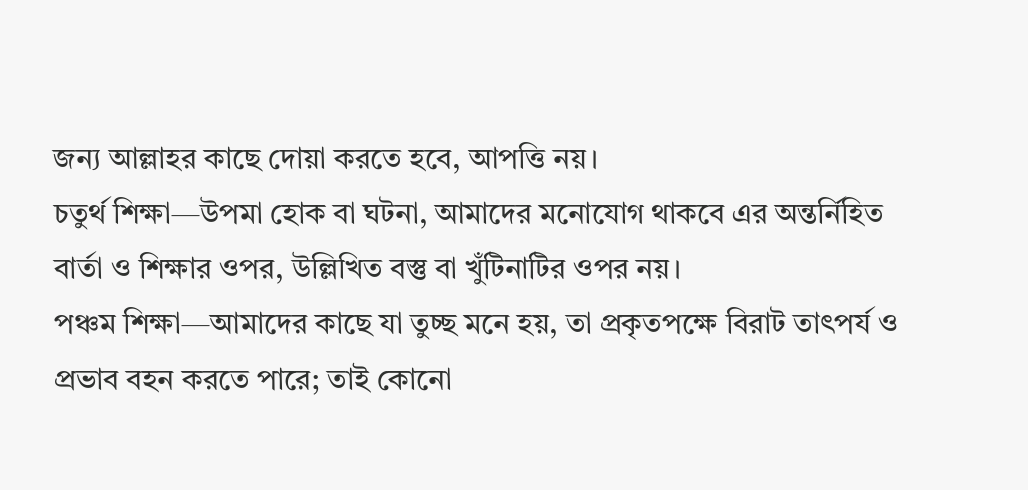জন্য আল্লাহর কাছে দোয়া করতে হবে, আপত্তি নয়।
চতুর্থ শিক্ষা—উপমা হোক বা ঘটনা, আমাদের মনোযোগ থাকবে এর অন্তর্নিহিত বার্তা ও শিক্ষার ওপর, উল্লিখিত বস্তু বা খুঁটিনাটির ওপর নয়।
পঞ্চম শিক্ষা—আমাদের কাছে যা তুচ্ছ মনে হয়, তা প্রকৃতপক্ষে বিরাট তাৎপর্য ও প্রভাব বহন করতে পারে; তাই কোনো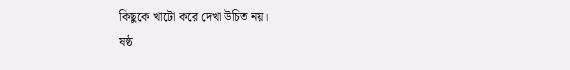কিছুকে খাটো করে দেখা উচিত নয়।
ষষ্ঠ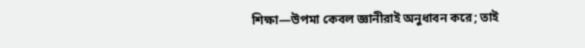শিক্ষা—উপমা কেবল জ্ঞানীরাই অনুধাবন করে; তাই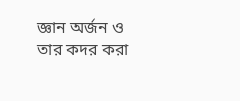জ্ঞান অর্জন ও তার কদর করা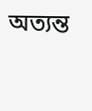অত্যন্ত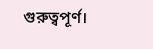গুরুত্বপূর্ণ।